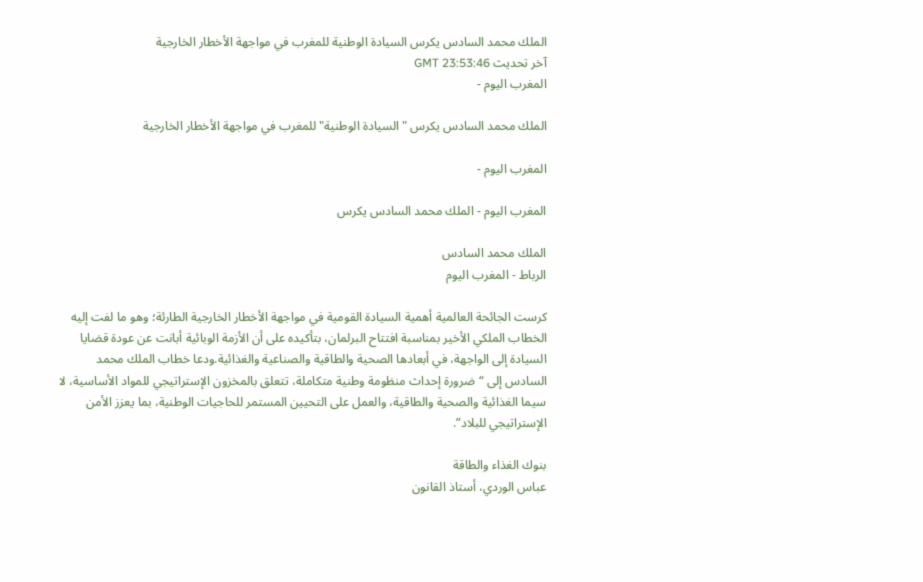الملك محمد السادس يكرس السيادة الوطنية للمغرب في مواجهة الأخطار الخارجية
آخر تحديث GMT 23:53:46
المغرب اليوم -

الملك محمد السادس يكرس "السيادة الوطنية" للمغرب في مواجهة الأخطار الخارجية

المغرب اليوم -

المغرب اليوم - الملك محمد السادس يكرس

الملك محمد السادس
الرباط - المغرب اليوم

كرست الجائحة العالمية أهمية السيادة القومية في مواجهة الأخطار الخارجية الطارئة؛ وهو ما لفت إليه الخطاب الملكي الأخير بمناسبة افتتاح البرلمان، بتأكيده على أن الأزمة الوبائية أبانت عن عودة قضايا السيادة إلى الواجهة، في أبعادها الصحية والطاقية والصناعية والغذائية.ودعا خطاب الملك محمد السادس إلى “ضرورة إحداث منظومة وطنية متكاملة، تتعلق بالمخزون الإستراتيجي للمواد الأساسية، لا سيما الغذائية والصحية والطاقية، والعمل على التحيين المستمر للحاجيات الوطنية، بما يعزز الأمن الإستراتيجي للبلاد”.

بنوك الغذاء والطاقة
عباس الوردي، أستاذ القانون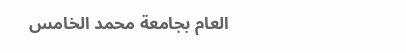العام بجامعة محمد الخامس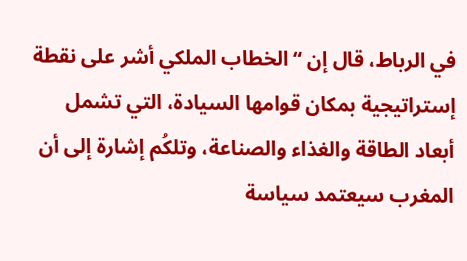في الرباط، قال إن “الخطاب الملكي أشر على نقطة إستراتيجية بمكان قوامها السيادة، التي تشمل أبعاد الطاقة والغذاء والصناعة، وتلكُم إشارة إلى أن المغرب سيعتمد سياسة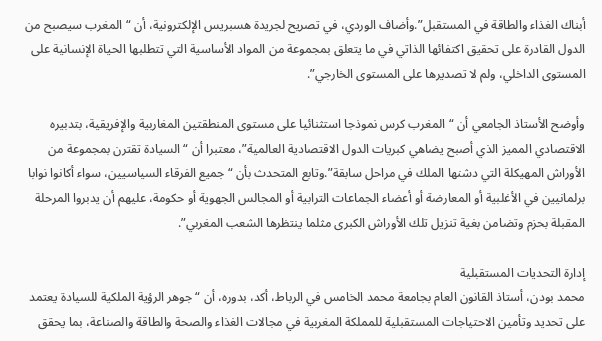أبناك الغذاء والطاقة في المستقبل”.وأضاف الوردي، في تصريح لجريدة هسبريس الإلكترونية، أن “المغرب سيصبح من الدول القادرة على تحقيق اكتفائها الذاتي في ما يتعلق بمجموعة من المواد الأساسية التي تتطلبها الحياة الإنسانية على المستوى الداخلي، ولم لا تصديرها على المستوى الخارجي”.

وأوضح الأستاذ الجامعي أن “المغرب كرس نموذجا استثنائيا على مستوى المنطقتين المغاربية والإفريقية، بتدبيره الاقتصادي المميز الذي أصبح يضاهي كبريات الدول الاقتصادية العالمية”، معتبرا أن “السيادة تقترن بمجموعة من الأوراش المهيكلة التي دشنها الملك في مراحل سابقة”.وتابع المتحدث بأن “جميع الفرقاء السياسيين، سواء أكانوا نوابا برلمانيين في الأغلبية أو المعارضة أو أعضاء الجماعات الترابية أو المجالس الجهوية أو حكومة، عليهم أن يدبروا المرحلة المقبلة بحزم وتضامن بغية تنزيل تلك الأوراش الكبرى مثلما ينتظرها الشعب المغربي”.

إدارة التحديات المستقبلية
محمد بودن، أستاذ القانون العام بجامعة محمد الخامس في الرباط، أكد، بدوره، أن “جوهر الرؤية الملكية للسيادة يعتمد على تحديد وتأمين الاحتياجات المستقبلية للمملكة المغربية في مجالات الغذاء والصحة والطاقة والصناعة، بما يحقق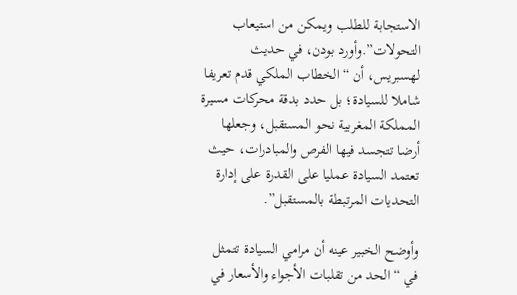الاستجابة للطلب ويمكن من استيعاب التحولات”.وأورد بودن، في حديث لهسبريس، أن “الخطاب الملكي قدم تعريفا شاملا للسيادة؛ بل حدد بدقة محركات مسيرة المملكة المغربية نحو المستقبل، وجعلها أرضا تتجسد فيها الفرص والمبادرات، حيث تعتمد السيادة عمليا على القدرة على إدارة التحديات المرتبطة بالمستقبل”.

وأوضح الخبير عينه أن مرامي السيادة تتمثل في “الحد من تقلبات الأجواء والأسعار في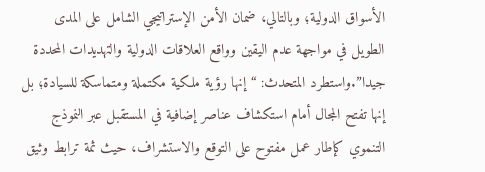الأسواق الدولية؛ وبالتالي، ضمان الأمن الإستراتيجي الشامل على المدى الطويل في مواجهة عدم اليقين وواقع العلاقات الدولية والتهديدات المحددة جيدا”.واستطرد المتحدث: “إنها رؤية ملكية مكتملة ومتماسكة للسيادة؛ بل إنها تفتح المجال أمام استكشاف عناصر إضافية في المستقبل عبر النموذج التنموي كإطار عمل مفتوح على التوقع والاستشراف، حيث ثمة ترابط وثيق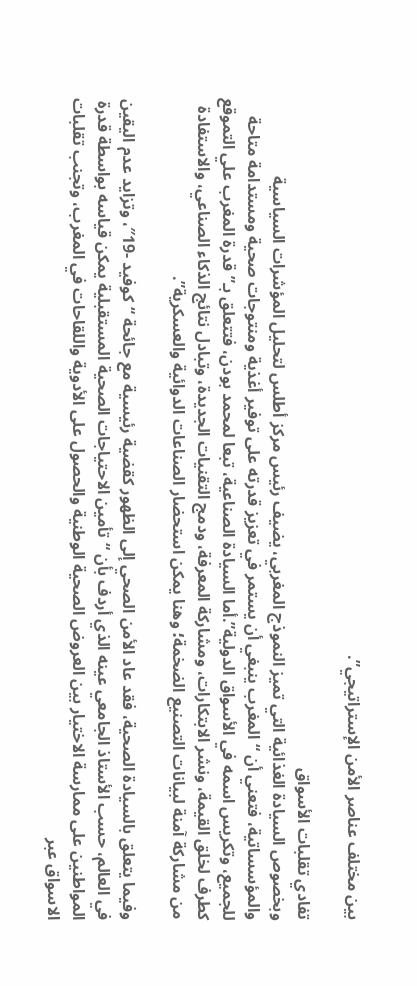بين مختلف عناصر الأمن الإستراتيجي”.

تفادي تقلبات الأسواق
وبخصوص السيادة الغذائية التي تميز النموذج المغربي، يضيف رئيس مركز أطلس لتحليل المؤشرات السياسية والمؤسساتية، فتعني أن “المغرب ينبغي أن يستمر في تعزيز قدرته على توفير أغذية ومنتوجات صحية ومستدامة متاحة للجميع، وتكريس اسمه في الأسواق الدولية”.أما السيادة الصناعية، تبعا لمحمد بودن، فتتعلق بـ”قدرة المغرب علي التموقع كطرف لخلق القيمة، ونشر الابتكارات، ومشاركة المعرفة، ودمج التقنيات الجديدة، وتبادل نتائج الذكاء الصناعي، والاستفادة من مشاركة آمنة لبيانات التصنيع الضخمة؛ وهنا يمكن استحضار الصناعات الدوائية والعسكرية”.

وفيما يتعلق بالسيادة الصحية، فقد عاد الأمن الصحي إلى الظهور كقضية رئيسية مع جائحة “كوفيد -19″، وتزايد عدم اليقين في العالم، حسب الأستاذ الجامعي عينه الذي أردف بأن “تأمين الاحتياجات الصحية المستقبلية يمكن قياسه بواسطة قدرة المواطنين على ممارسة الاختيار بين العروض الصحية الوطنية والحصول على الأدوية واللقاحات في المغرب، وتجنب تقلبات الاسواق عبر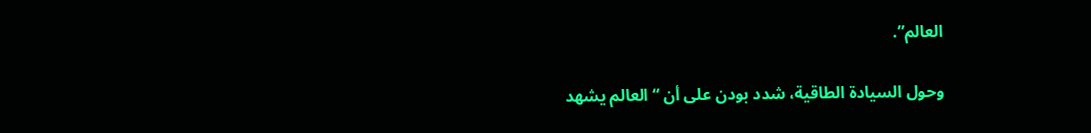العالم”.

وحول السيادة الطاقية، شدد بودن على أن “العالم يشهد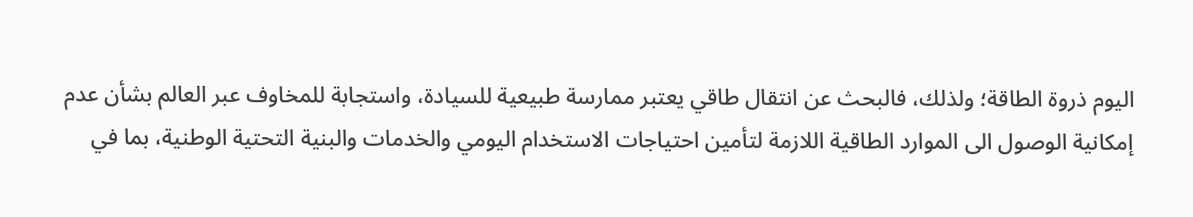اليوم ذروة الطاقة؛ ولذلك، فالبحث عن انتقال طاقي يعتبر ممارسة طبيعية للسيادة، واستجابة للمخاوف عبر العالم بشأن عدم إمكانية الوصول الى الموارد الطاقية اللازمة لتأمين احتياجات الاستخدام اليومي والخدمات والبنية التحتية الوطنية، بما في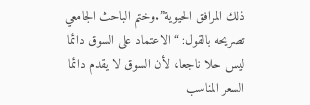ذلك المرافق الحيوية”.وختم الباحث الجامعي تصريحه بالقول: “الاعتماد على السوق دائما ليس حلا ناجعا، لأن السوق لا يقدم دائما السعر المناسب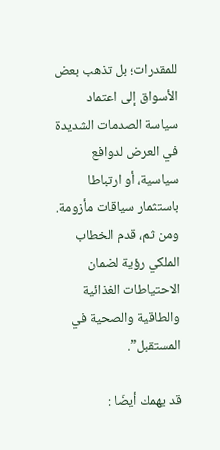للمقدرات؛ بل تذهب بعض الأسواق إلى اعتماد سياسة الصدمات الشديدة في العرض لدوافع سياسية، أو ارتباطا باستثمار سياقات مأزومة. ومن ثم، قدم الخطاب الملكي رؤية لضمان الاحتياطات الغذائية والطاقية والصحية في المستقبل”.

قد يهمك أيضَا :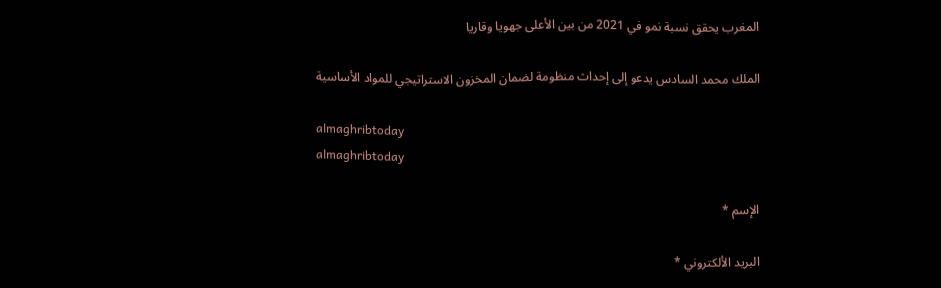المغرب يحقق نسبة نمو في 2021 من بين الأعلى جهويا وقاريا

الملك محمد السادس يدعو إلى إحداث منظومة لضمان المخزون الاستراتيجي للمواد الأساسية

almaghribtoday
almaghribtoday

الإسم *

البريد الألكتروني *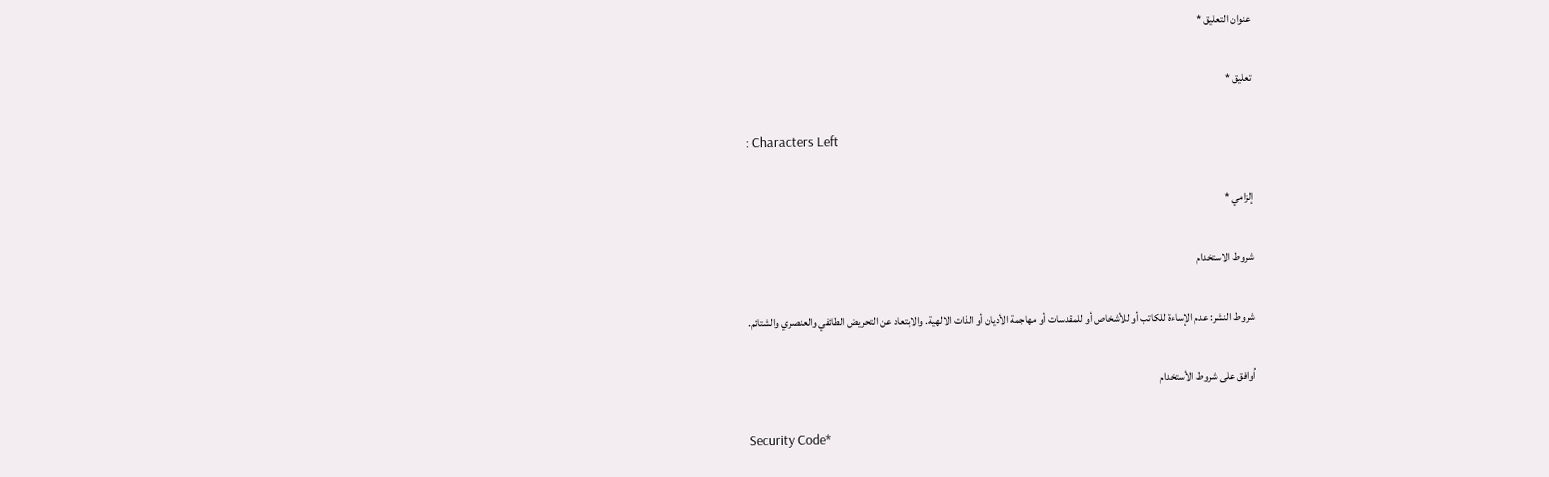عنوان التعليق *

تعليق *

: Characters Left

إلزامي *

شروط الاستخدام

شروط النشر: عدم الإساءة للكاتب أو للأشخاص أو للمقدسات أو مهاجمة الأديان أو الذات الالهية. والابتعاد عن التحريض الطائفي والعنصري والشتائم.

اُوافق على شروط الأستخدام

Security Code*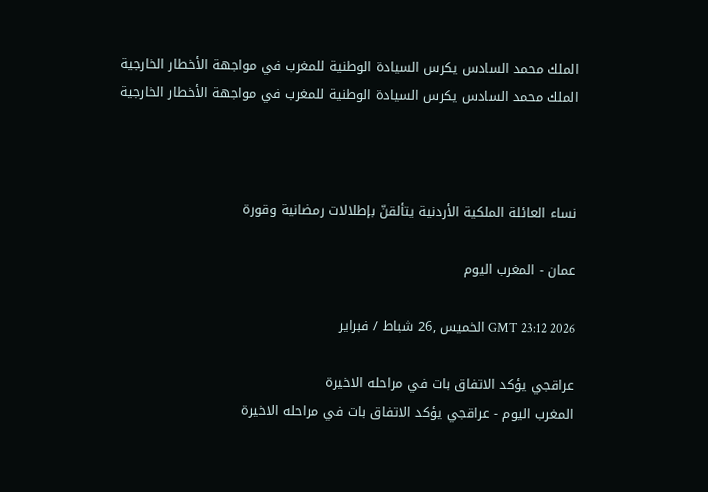الملك محمد السادس يكرس السيادة الوطنية للمغرب في مواجهة الأخطار الخارجية الملك محمد السادس يكرس السيادة الوطنية للمغرب في مواجهة الأخطار الخارجية



نساء العائلة الملكية الأردنية يتألقنّ بإطلالات رمضانية وقورة

عمان - المغرب اليوم

GMT 23:12 2026 الخميس ,26 شباط / فبراير

عراقجي يؤكد الاتفاق بات في مراحله الاخيرة
المغرب اليوم - عراقجي يؤكد الاتفاق بات في مراحله الاخيرة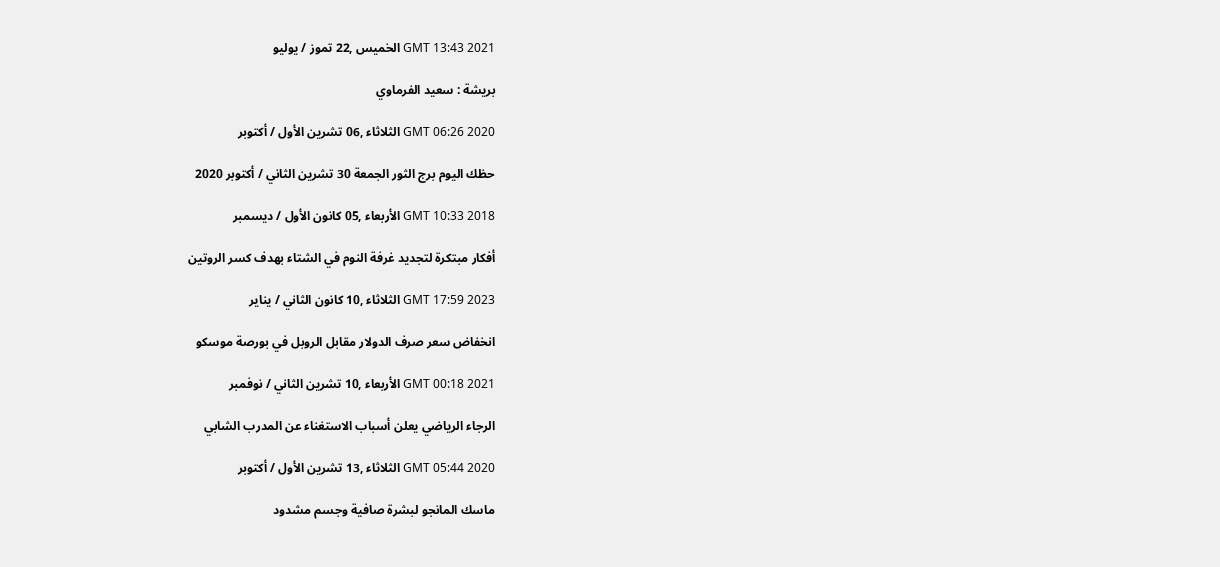GMT 13:43 2021 الخميس ,22 تموز / يوليو

بريشة : سعيد الفرماوي

GMT 06:26 2020 الثلاثاء ,06 تشرين الأول / أكتوبر

حظك اليوم برج الثور الجمعة 30 تشرين الثاني / أكتوبر 2020

GMT 10:33 2018 الأربعاء ,05 كانون الأول / ديسمبر

أفكار مبتكرة لتجديد غرفة النوم في الشتاء بهدف كسر الروتين

GMT 17:59 2023 الثلاثاء ,10 كانون الثاني / يناير

انخفاض سعر صرف الدولار مقابل الروبل في بورصة موسكو

GMT 00:18 2021 الأربعاء ,10 تشرين الثاني / نوفمبر

الرجاء الرياضي يعلن أسباب الاستغناء عن المدرب الشابي

GMT 05:44 2020 الثلاثاء ,13 تشرين الأول / أكتوبر

ماسك المانجو لبشرة صافية وجسم مشدود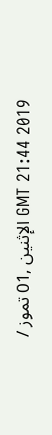GMT 21:44 2019 الإثنين ,01 تموز /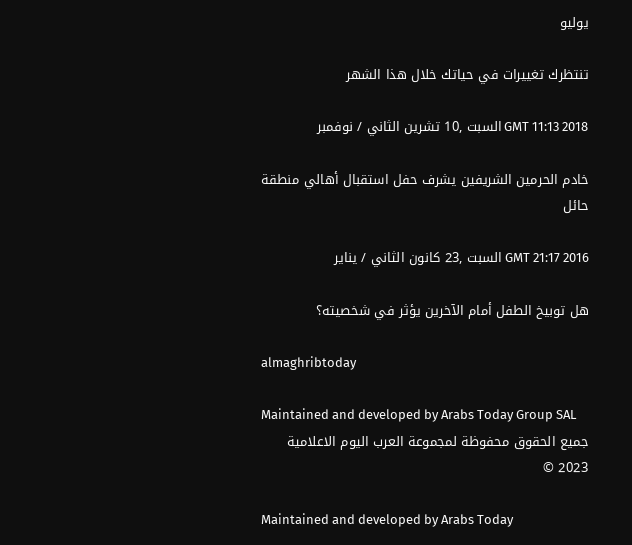يوليو

تنتظرك تغييرات في حياتك خلال هذا الشهر

GMT 11:13 2018 السبت ,10 تشرين الثاني / نوفمبر

خادم الحرمين الشريفين يشرف حفل استقبال أهالي منطقة حائل

GMT 21:17 2016 السبت ,23 كانون الثاني / يناير

هل توبيخ الطفل أمام الآخرين يؤثر في شخصيته؟

almaghribtoday

Maintained and developed by Arabs Today Group SAL
جميع الحقوق محفوظة لمجموعة العرب اليوم الاعلامية 2023 ©

Maintained and developed by Arabs Today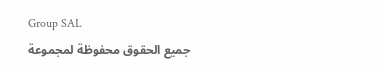Group SAL
جميع الحقوق محفوظة لمجموعة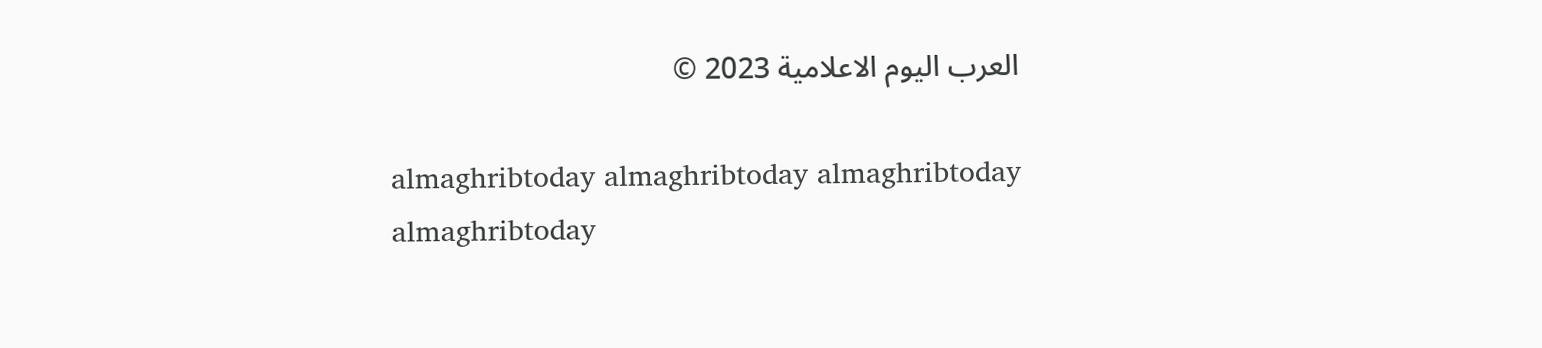العرب اليوم الاعلامية 2023 ©

almaghribtoday almaghribtoday almaghribtoday almaghribtoday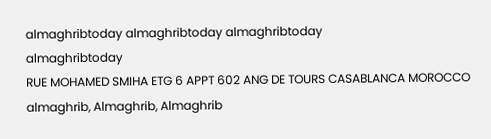almaghribtoday almaghribtoday almaghribtoday
almaghribtoday
RUE MOHAMED SMIHA ETG 6 APPT 602 ANG DE TOURS CASABLANCA MOROCCO
almaghrib, Almaghrib, Almaghrib